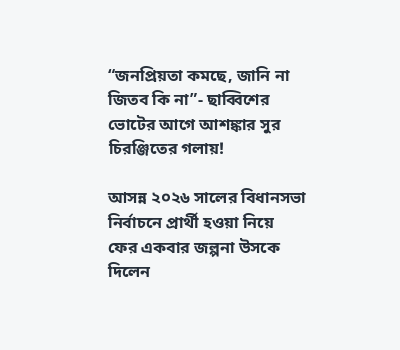“জনপ্রিয়তা কমছে, জানি না জিতব কি না”- ছাব্বিশের ভোটের আগে আশঙ্কার সুর চিরঞ্জিতের গলায়!

আসন্ন ২০২৬ সালের বিধানসভা নির্বাচনে প্রার্থী হওয়া নিয়ে ফের একবার জল্পনা উসকে দিলেন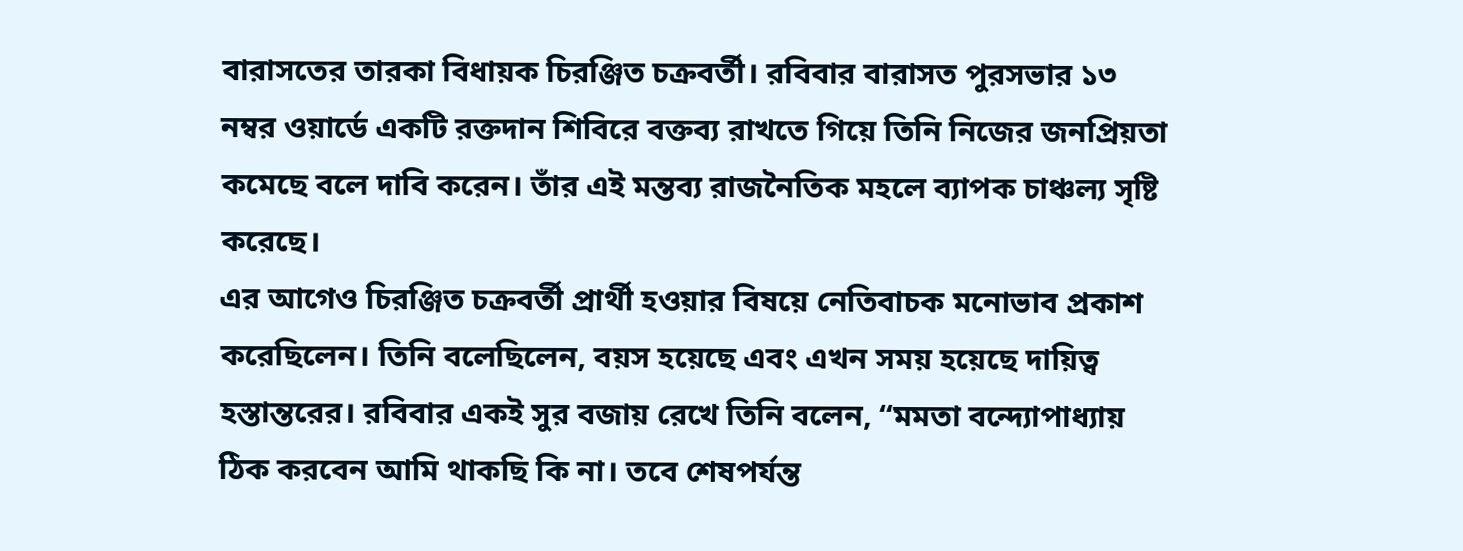বারাসতের তারকা বিধায়ক চিরঞ্জিত চক্রবর্তী। রবিবার বারাসত পুরসভার ১৩ নম্বর ওয়ার্ডে একটি রক্তদান শিবিরে বক্তব্য রাখতে গিয়ে তিনি নিজের জনপ্রিয়তা কমেছে বলে দাবি করেন। তাঁর এই মন্তব্য রাজনৈতিক মহলে ব্যাপক চাঞ্চল্য সৃষ্টি করেছে।
এর আগেও চিরঞ্জিত চক্রবর্তী প্রার্থী হওয়ার বিষয়ে নেতিবাচক মনোভাব প্রকাশ করেছিলেন। তিনি বলেছিলেন, বয়স হয়েছে এবং এখন সময় হয়েছে দায়িত্ব হস্তান্তরের। রবিবার একই সুর বজায় রেখে তিনি বলেন, “মমতা বন্দ্যোপাধ্যায় ঠিক করবেন আমি থাকছি কি না। তবে শেষপর্যন্ত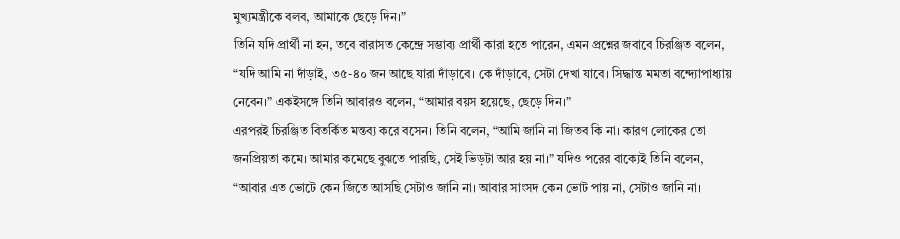মুখ্যমন্ত্রীকে বলব, আমাকে ছেড়ে দিন।”
তিনি যদি প্রার্থী না হন, তবে বারাসত কেন্দ্রে সম্ভাব্য প্রার্থী কারা হতে পারেন, এমন প্রশ্নের জবাবে চিরঞ্জিত বলেন, “যদি আমি না দাঁড়াই, ৩৫-৪০ জন আছে যারা দাঁড়াবে। কে দাঁড়াবে, সেটা দেখা যাবে। সিদ্ধান্ত মমতা বন্দ্যোপাধ্যায় নেবেন।” একইসঙ্গে তিনি আবারও বলেন, “আমার বয়স হয়েছে, ছেড়ে দিন।”
এরপরই চিরঞ্জিত বিতর্কিত মন্তব্য করে বসেন। তিনি বলেন, “আমি জানি না জিতব কি না। কারণ লোকের তো জনপ্রিয়তা কমে। আমার কমেছে বুঝতে পারছি, সেই ভিড়টা আর হয় না।” যদিও পরের বাক্যেই তিনি বলেন, “আবার এত ভোটে কেন জিতে আসছি সেটাও জানি না। আবার সাংসদ কেন ভোট পায় না, সেটাও জানি না।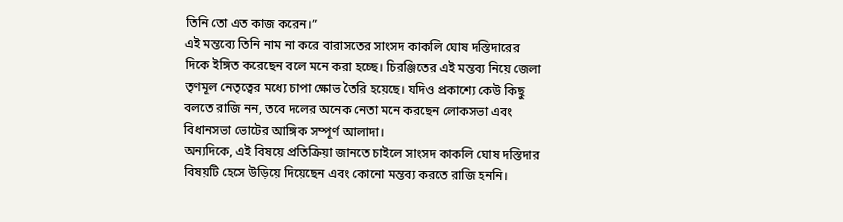তিনি তো এত কাজ করেন।”
এই মন্তব্যে তিনি নাম না করে বারাসতের সাংসদ কাকলি ঘোষ দস্তিদারের দিকে ইঙ্গিত করেছেন বলে মনে করা হচ্ছে। চিরঞ্জিতের এই মন্তব্য নিয়ে জেলা তৃণমূল নেতৃত্বের মধ্যে চাপা ক্ষোভ তৈরি হয়েছে। যদিও প্রকাশ্যে কেউ কিছু বলতে রাজি নন, তবে দলের অনেক নেতা মনে করছেন লোকসভা এবং বিধানসভা ভোটের আঙ্গিক সম্পূর্ণ আলাদা।
অন্যদিকে, এই বিষয়ে প্রতিক্রিয়া জানতে চাইলে সাংসদ কাকলি ঘোষ দস্তিদার বিষয়টি হেসে উড়িয়ে দিয়েছেন এবং কোনো মন্তব্য করতে রাজি হননি।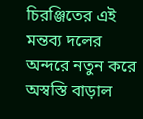চিরঞ্জিতের এই মন্তব্য দলের অন্দরে নতুন করে অস্বস্তি বাড়াল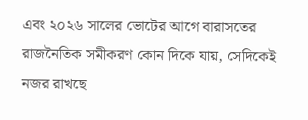এবং ২০২৬ সালের ভোটের আগে বারাসতের রাজনৈতিক সমীকরণ কোন দিকে যায়, সেদিকেই নজর রাখছে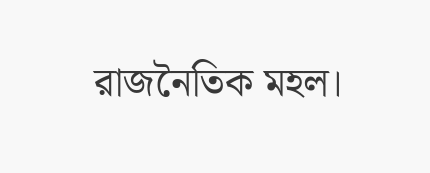রাজনৈতিক মহল।